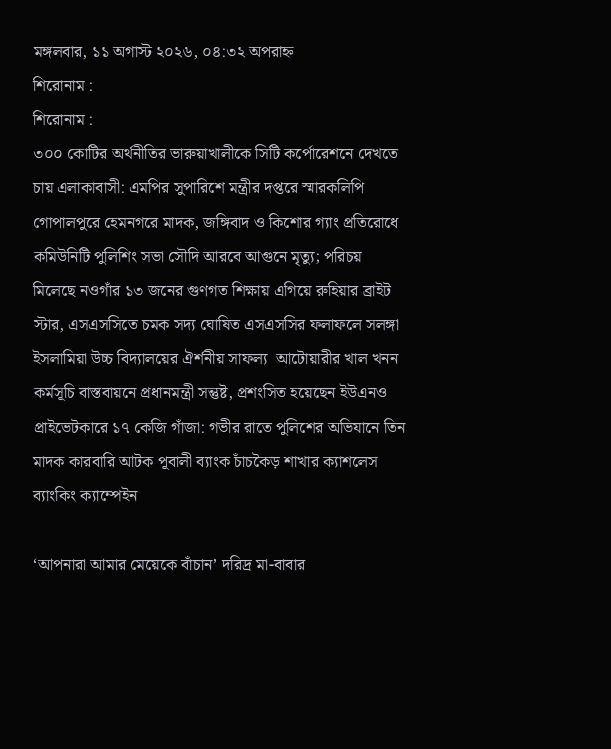মঙ্গলবার, ১১ অগাস্ট ২০২৬, ০৪:৩২ অপরাহ্ন
শিরোনাম :
শিরোনাম :
৩০০ কোটির অর্থনীতির ভারুয়াখালীকে সিটি কর্পোরেশনে দেখতে চায় এলাকাবাসী: এমপির সুপারিশে মন্ত্রীর দপ্তরে স্মারকলিপি গোপালপুরে হেমনগরে মাদক, জঙ্গিবাদ ও কিশোর গ্যাং প্রতিরোধে কমিউনিটি পুলিশিং সভা সৌদি আরবে আগুনে মৃত্যু; পরিচয় মিলেছে নওগাঁর ১৩ জনের গুণগত শিক্ষায় এগিয়ে রুহিয়ার ব্রাইট স্টার, এসএসসিতে চমক সদ্য ঘোষিত এসএসসির ফলাফলে সলঙ্গা ইসলামিয়া উচ্চ বিদ্যালয়ের ঐর্শনীয় সাফল্য  আটোয়ারীর খাল খনন কর্মসূচি বাস্তবায়নে প্রধানমন্ত্রী সন্তুষ্ট, প্রশংসিত হয়েছেন ইউএনও প্রাইভেটকারে ১৭ কেজি গাঁজা: গভীর রাতে পুলিশের অভিযানে তিন মাদক কারবারি আটক পূবালী ব্যাংক চাঁচকৈড় শাখার ক্যাশলেস ব্যাংকিং ক্যাম্পেইন

‘আপনারা আমার মেয়েকে বাঁচান’ দরিদ্র মা-বাবার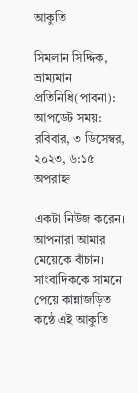আকুতি

সিমলান সিদ্দিক, ভ্রাম্যমান প্রতিনিধি(পাবনা):
আপডেট সময়: রবিবার, ৩ ডিসেম্বর, ২০২৩, ৬:১৫ অপরাহ্ন

একটা নিউজ করেন। আপনারা আমার মেয়েকে বাঁচান। সাংবাদিককে সামনে পেয়ে কান্নাজড়িত কন্ঠে এই আকুতি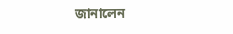জানালেন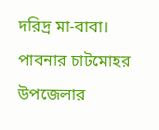দরিদ্র মা-বাবা। পাবনার চাটমোহর উপজেলার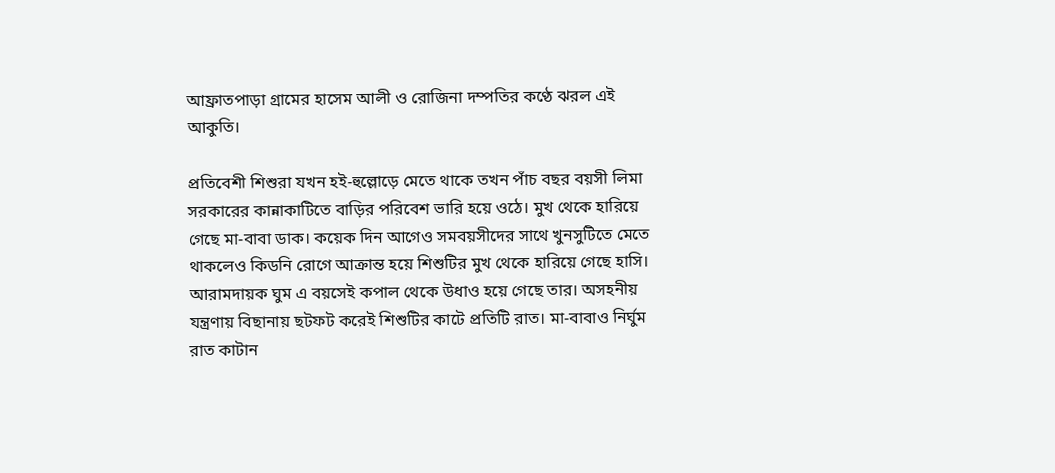আফ্রাতপাড়া গ্রামের হাসেম আলী ও রোজিনা দম্পতির কণ্ঠে ঝরল এই আকুতি।

প্রতিবেশী শিশুরা যখন হই-হুল্লোড়ে মেতে থাকে তখন পাঁচ বছর বয়সী লিমা সরকারের কান্নাকাটিতে বাড়ির পরিবেশ ভারি হয়ে ওঠে। মুখ থেকে হারিয়ে গেছে মা-বাবা ডাক। কয়েক দিন আগেও সমবয়সীদের সাথে খুনসুটিতে মেতে থাকলেও কিডনি রোগে আক্রান্ত হয়ে শিশুটির মুখ থেকে হারিয়ে গেছে হাসি। আরামদায়ক ঘুম এ বয়সেই কপাল থেকে উধাও হয়ে গেছে তার। অসহনীয় যন্ত্রণায় বিছানায় ছটফট করেই শিশুটির কাটে প্রতিটি রাত। মা-বাবাও নির্ঘুম রাত কাটান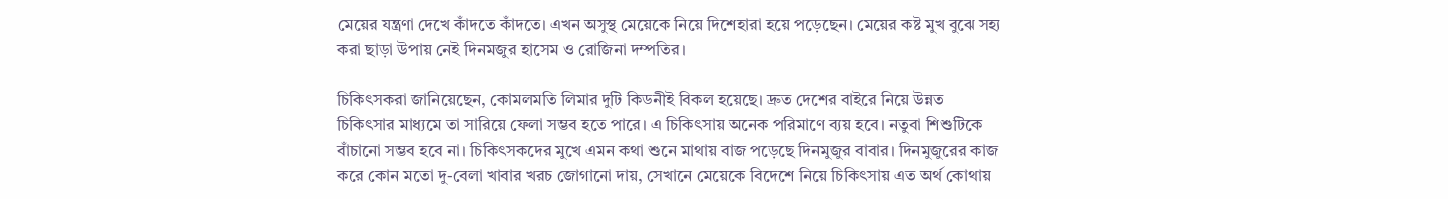মেয়ের যন্ত্রণা দেখে কাঁদতে কাঁদতে। এখন অসুস্থ মেয়েকে নিয়ে দিশেহারা হয়ে পড়েছেন। মেয়ের কষ্ট মুখ বুঝে সহ্য করা ছাড়া উপায় নেই দিনমজুর হাসেম ও রোজিনা দম্পতির।

চিকিৎসকরা জানিয়েছেন, কোমলমতি লিমার দুটি কিডনীই বিকল হয়েছে। দ্রুত দেশের বাইরে নিয়ে উন্নত চিকিৎসার মাধ্যমে তা সারিয়ে ফেলা সম্ভব হতে পারে। এ চিকিৎসায় অনেক পরিমাণে ব্যয় হবে। নতুবা শিশুটিকে বাঁচানো সম্ভব হবে না। চিকিৎসকদের মুখে এমন কথা শুনে মাথায় বাজ পড়েছে দিনমুজুর বাবার। দিনমুজুরের কাজ করে কোন মতো দু-বেলা খাবার খরচ জোগানো দায়, সেখানে মেয়েকে বিদেশে নিয়ে চিকিৎসায় এত অর্থ কোথায়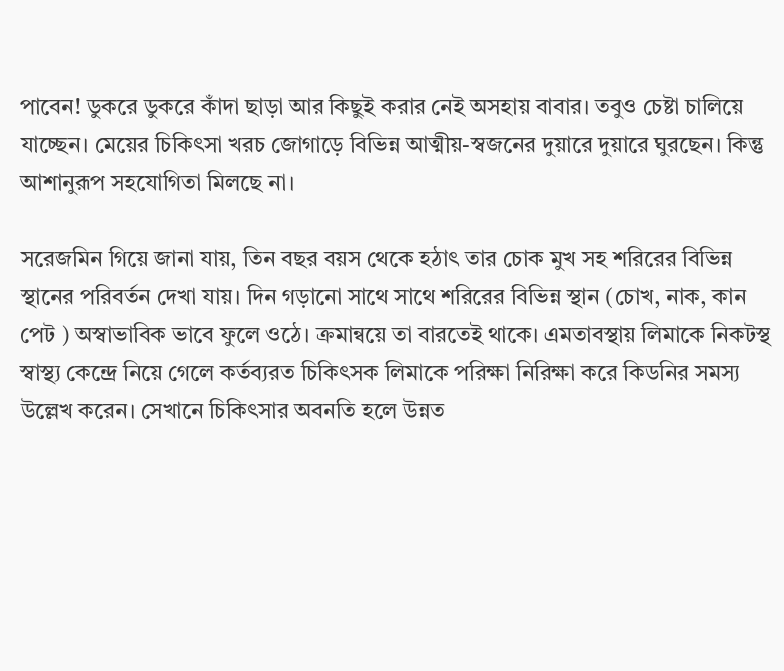পাবেন! ডুকরে ডুকরে কাঁদা ছাড়া আর কিছুই করার নেই অসহায় বাবার। তবুও চেষ্টা চালিয়ে যাচ্ছেন। মেয়ের চিকিৎসা খরচ জোগাড়ে বিভিন্ন আত্মীয়-স্বজনের দুয়ারে দুয়ারে ঘুরছেন। কিন্তু আশানুরূপ সহযোগিতা মিলছে না।

সরেজমিন গিয়ে জানা যায়, তিন বছর বয়স থেকে হঠাৎ তার চোক মুখ সহ শরিরের বিভিন্ন স্থানের পরিবর্তন দেখা যায়। দিন গড়ানো সাথে সাথে শরিরের বিভিন্ন স্থান (চোখ, নাক, কান পেট ) অস্বাভাবিক ভাবে ফুলে ওঠে। ক্রমান্বয়ে তা বারতেই থাকে। এমতাবস্থায় লিমাকে নিকটস্থ স্বাস্থ্য কেন্দ্রে নিয়ে গেলে কর্তব্যরত চিকিৎসক লিমাকে পরিক্ষা নিরিক্ষা করে কিডনির সমস্য উল্লেখ করেন। সেখানে চিকিৎসার অবনতি হলে উন্নত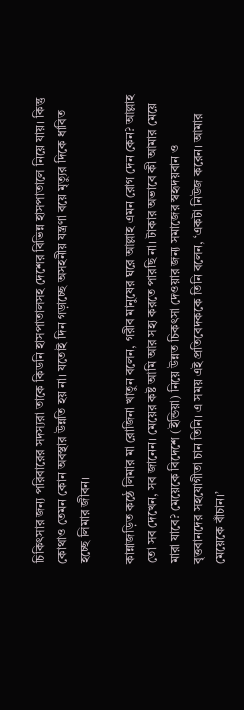চিকিৎসার জন্য পরিবারের সদস্যরা তাকে কিডনি হাসপাতালসহ দেশের বিভিন্ন হাসপাতালে নিয়ে যায়। কিন্তু কোথাও তেমন কোন অবস্থার উন্নতি হয় না। যতোই দিন গড়াচ্ছে অসহনীয় যন্ত্রণা বয়ে মৃত্যুর দিকে ধাবিত হচ্ছে লিমার জীবন।

কান্নাজড়িত কন্ঠে লিমার মা রোজিনা খাতুন বলেন, গরীব মানুষের ঘরে আল্লাহ এমন রোগ দেন কেন? আল্লাহ তো সব দেখেন, সব জানেন। মেয়ের কষ্ট আমি আর সহ্য করতে পারছি না। টাকার অভাবে কী আমার মেয়ে মারা যাবে? মেয়েকে বিদেশে (ইন্ডিয়া) নিয়ে উন্নত চিকৎসা দেওয়ার জন্য সমাজের স্বহৃদয়বান ও বৃত্তবানদের সহযোগীতা চান তিনি। এ সময় এই প্রতিবেদককে তিনি বলেন, ‘একটা নিউজ করেন। আমার মেয়েকে বাঁচান।’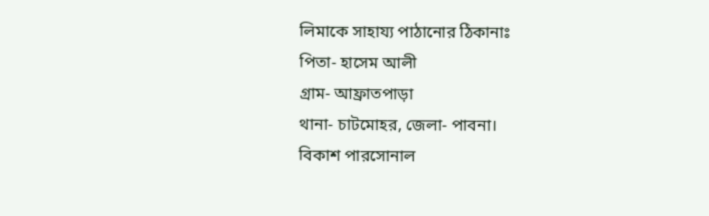লিমাকে সাহায্য পাঠানোর ঠিকানাঃ
পিতা- হাসেম আলী
গ্রাম- আফ্রাতপাড়া
থানা- চাটমোহর, জেলা- পাবনা।
বিকাশ পারসোনাল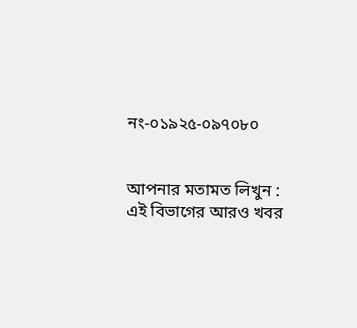নং-০১৯২৫-০৯৭০৮০


আপনার মতামত লিখুন :
এই বিভাগের আরও খবর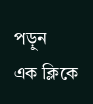পড়ুন
এক ক্লিকে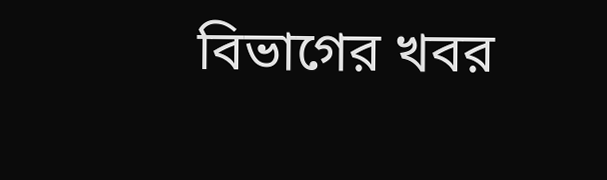বিভাগের খবর